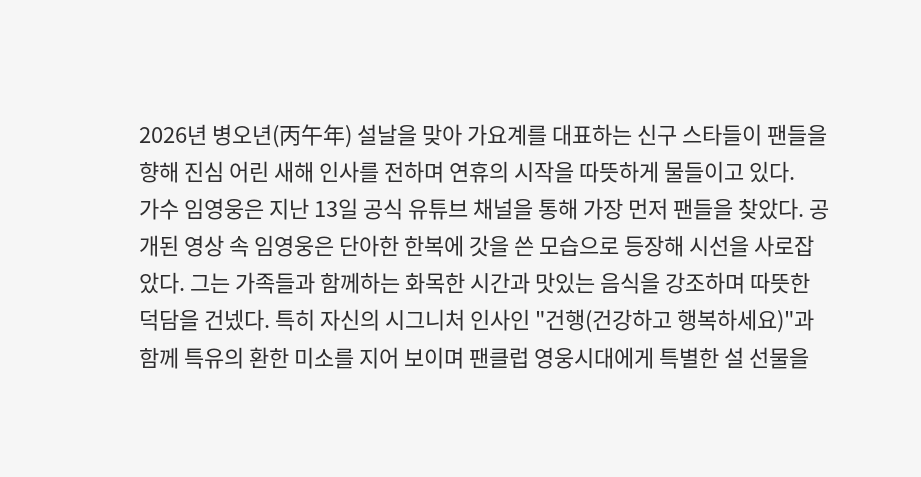2026년 병오년(丙午年) 설날을 맞아 가요계를 대표하는 신구 스타들이 팬들을 향해 진심 어린 새해 인사를 전하며 연휴의 시작을 따뜻하게 물들이고 있다.
가수 임영웅은 지난 13일 공식 유튜브 채널을 통해 가장 먼저 팬들을 찾았다. 공개된 영상 속 임영웅은 단아한 한복에 갓을 쓴 모습으로 등장해 시선을 사로잡았다. 그는 가족들과 함께하는 화목한 시간과 맛있는 음식을 강조하며 따뜻한 덕담을 건넸다. 특히 자신의 시그니처 인사인 "건행(건강하고 행복하세요)"과 함께 특유의 환한 미소를 지어 보이며 팬클럽 영웅시대에게 특별한 설 선물을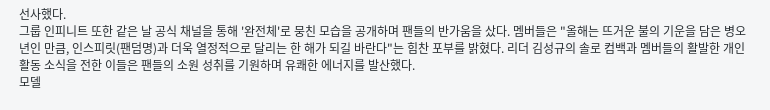선사했다.
그룹 인피니트 또한 같은 날 공식 채널을 통해 '완전체'로 뭉친 모습을 공개하며 팬들의 반가움을 샀다. 멤버들은 "올해는 뜨거운 불의 기운을 담은 병오년인 만큼, 인스피릿(팬덤명)과 더욱 열정적으로 달리는 한 해가 되길 바란다"는 힘찬 포부를 밝혔다. 리더 김성규의 솔로 컴백과 멤버들의 활발한 개인 활동 소식을 전한 이들은 팬들의 소원 성취를 기원하며 유쾌한 에너지를 발산했다.
모델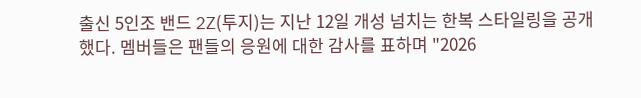출신 5인조 밴드 2Z(투지)는 지난 12일 개성 넘치는 한복 스타일링을 공개했다. 멤버들은 팬들의 응원에 대한 감사를 표하며 "2026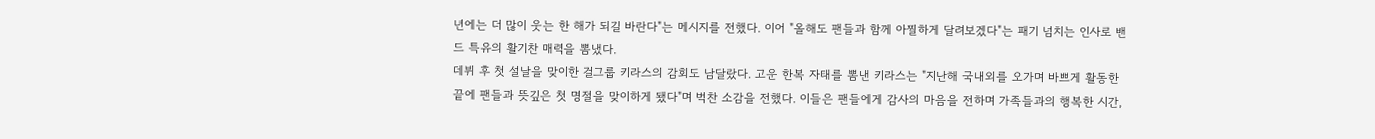년에는 더 많이 웃는 한 해가 되길 바란다"는 메시지를 전했다. 이어 "올해도 팬들과 함께 아찔하게 달려보겠다"는 패기 넘치는 인사로 밴드 특유의 활기찬 매력을 뽐냈다.
데뷔 후 첫 설날을 맞이한 걸그룹 키라스의 감회도 남달랐다. 고운 한복 자태를 뽐낸 키라스는 "지난해 국내외를 오가며 바쁘게 활동한 끝에 팬들과 뜻깊은 첫 명절을 맞이하게 됐다"며 벅찬 소감을 전했다. 이들은 팬들에게 감사의 마음을 전하며 가족들과의 행복한 시간,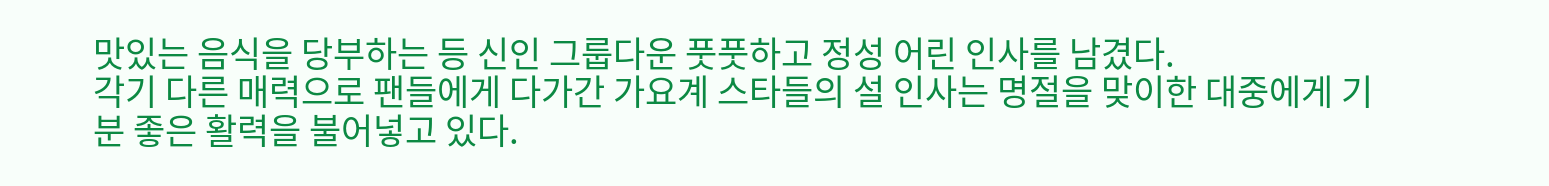맛있는 음식을 당부하는 등 신인 그룹다운 풋풋하고 정성 어린 인사를 남겼다.
각기 다른 매력으로 팬들에게 다가간 가요계 스타들의 설 인사는 명절을 맞이한 대중에게 기분 좋은 활력을 불어넣고 있다.